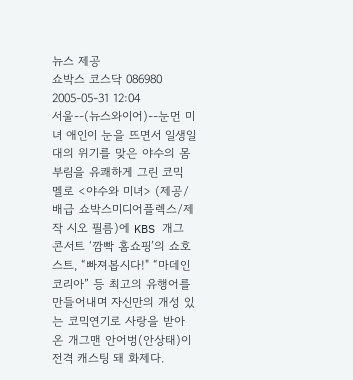뉴스 제공
쇼박스 코스닥 086980
2005-05-31 12:04
서울--(뉴스와이어)--눈먼 미녀 애인이 눈을 뜨면서 일생일대의 위기를 맞은 야수의 몸부림을 유쾌하게 그린 코믹 멜로 <야수와 미녀> (제공/배급 쇼박스미디어플렉스/제작 시오 필름)에 KBS 개그 콘서트 ‘깜빡 홈쇼핑’의 쇼호스트, “빠져봅시다!" “마데인 코리아” 등 최고의 유행어를 만들어내며 자신만의 개성 있는 코믹연기로 사랑을 받아 온 개그맨 안어벙(안상태)이 전격 캐스팅 돼 화제다.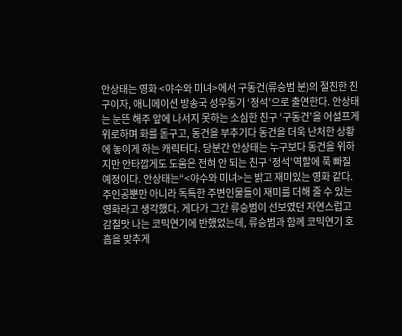안상태는 영화 <야수와 미녀>에서 구동건(류승범 분)의 절친한 친구이자, 애니메이션 방송국 성우동기 ‘정석’으로 출연한다. 안상태는 눈뜬 해주 앞에 나서지 못하는 소심한 친구 ‘구동건’을 어설프게 위로하며 화를 돋구고, 동건을 부추기다 동건을 더욱 난처한 상황에 놓이게 하는 캐릭터다. 당분간 안상태는 누구보다 동건을 위하지만 안타깝게도 도움은 전혀 안 되는 친구 ‘정석’역할에 푹 빠질 예정이다. 안상태는“<야수와 미녀>는 밝고 재미있는 영화 같다. 주인공뿐만 아니라 독특한 주변인물들이 재미를 더해 줄 수 있는 영화라고 생각했다. 게다가 그간 류승범이 선보였던 자연스럽고 감칠맛 나는 코믹연기에 반했었는데, 류승범과 함께 코믹연기 호흡을 맞추게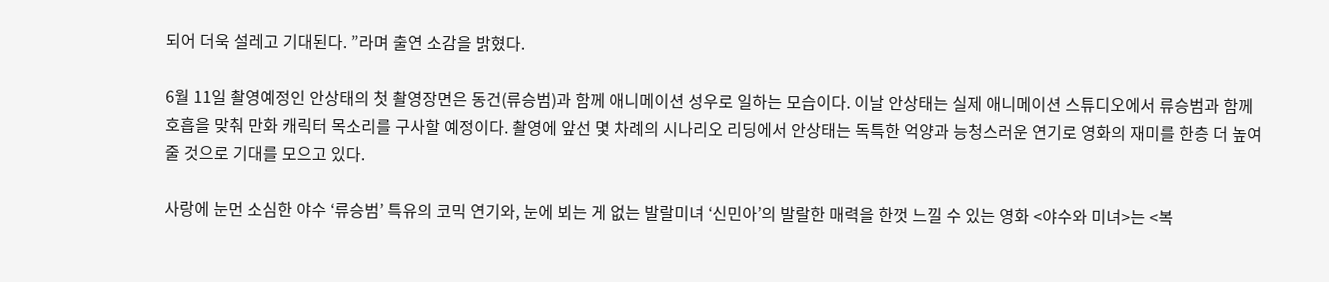되어 더욱 설레고 기대된다. ”라며 출연 소감을 밝혔다.

6월 11일 촬영예정인 안상태의 첫 촬영장면은 동건(류승범)과 함께 애니메이션 성우로 일하는 모습이다. 이날 안상태는 실제 애니메이션 스튜디오에서 류승범과 함께 호흡을 맞춰 만화 캐릭터 목소리를 구사할 예정이다. 촬영에 앞선 몇 차례의 시나리오 리딩에서 안상태는 독특한 억양과 능청스러운 연기로 영화의 재미를 한층 더 높여줄 것으로 기대를 모으고 있다.

사랑에 눈먼 소심한 야수 ‘류승범’ 특유의 코믹 연기와, 눈에 뵈는 게 없는 발랄미녀 ‘신민아’의 발랄한 매력을 한껏 느낄 수 있는 영화 <야수와 미녀>는 <복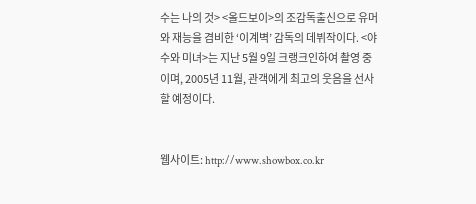수는 나의 것> <올드보이>의 조감독출신으로 유머와 재능을 겸비한 ‘이계벽’ 감독의 데뷔작이다. <야수와 미녀>는 지난 5월 9일 크랭크인하여 촬영 중이며, 2005년 11월, 관객에게 최고의 웃음을 선사할 예정이다.


웹사이트: http://www.showbox.co.kr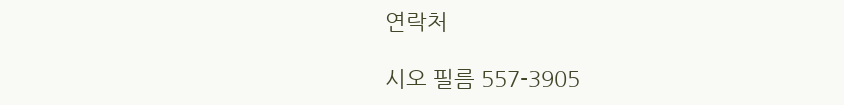연락처

시오 필름 557-3905